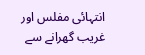انتہائی مفلس اور غریب گھرانے سے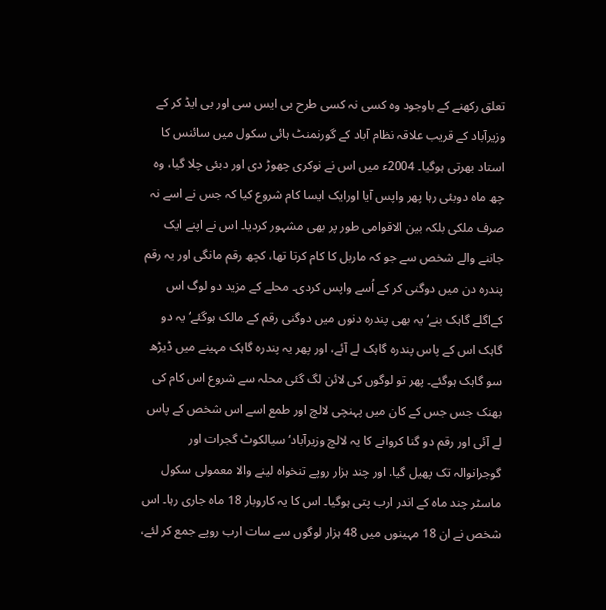تعلق رکھنے کے باوجود وہ کسی نہ کسی طرح بی ایس سی اور بی ایڈ کر کے وزیرآباد کے قریب علاقہ نظام آباد کے گورنمنٹ ہائی سکول میں سائنس کا استاد بھرتی ہوگیا۔ 2004ء میں اس نے نوکری چھوڑ دی اور دبئی چلا گیا، وہ چھ ماہ دوبئی رہا پھر واپس آیا اورایک ایسا کام شروع کیا کہ جس نے اسے نہ صرف ملکی بلکہ بین الاقوامی طور پر بھی مشہور کردیا۔ اس نے اپنے ایک جاننے والے شخص سے جو کہ ماربل کا کام کرتا تھا، کچھ رقم مانگی اور یہ رقم پندرہ دن میں دوگنی کر کے اُسے واپس کردی۔ محلے کے مزید دو لوگ اس کےاگلے گاہک بنے‘ یہ بھی پندرہ دنوں میں دوگنی رقم کے مالک ہوگئے‘ یہ دو گاہک اس کے پاس پندرہ گاہک لے آئے، اور پھر یہ پندرہ گاہک مہینے میں ڈیڑھ سو گاہک ہوگئے۔ پھر تو لوگوں کی لائن لگ گئی محلہ سے شروع اس کام کی بھنک جس جس کے کان میں پہنچی لالچ اور طمع اسے اس شخص کے پاس لے آئی اور رقم دو گنا کروانے کا یہ لالچ وزیرآباد‘ سیالکوٹ گجرات اور گوجرانوالہ تک پھیل گیا. اور چند ہزار روپے تنخواہ لینے والا معمولی سکول ماسٹر چند ماہ کے اندر ارب پتی ہوگیا۔ اس کا یہ کاروبار 18 ماہ جاری رہا۔ اس شخص نے ان 18 مہینوں میں 48 ہزار لوگوں سے سات ارب روپے جمع کر لئے،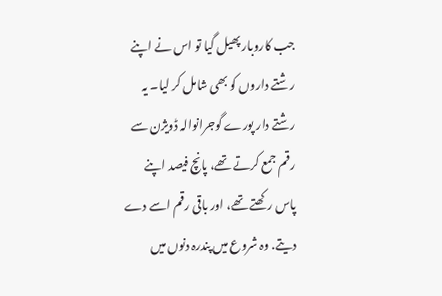جب کاروبار پھیل گیا تو اس نے اپنے رشتے داروں کو بھی شامل کر لیا۔ یہ رشتے دار پورے گوجرانوالہ ڈویژن سے رقم جمع کرتے تھے، پانچ فیصد اپنے پاس رکھتے تھے، اور باقی رقم اسے دے دیتے. وہ شروع میں پندرہ دنوں میں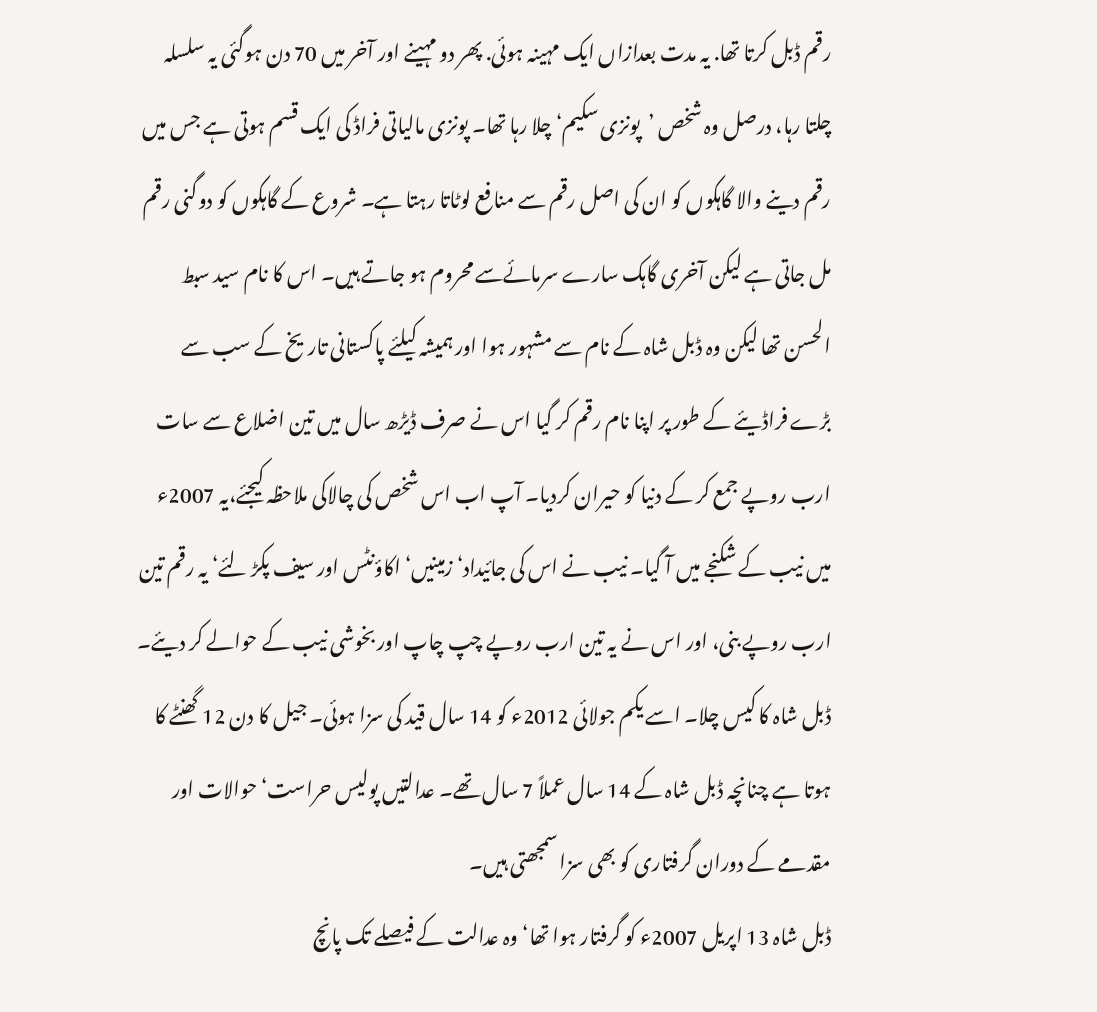رقم ڈبل کرتا تھا. یہ مدت بعدازاں ایک مہینہ ہوئی. پھر دو مہینے اور آخر میں 70 دن ہوگئی یہ سلسلہ چلتا رہا، درصل وہ شخص ’پونزی سکیم‘ چلا رہا تھا۔ پونزی مالیاتی فراڈ کی ایک قسم ہوتی ہے جس میں رقم دینے والا گاہکوں کو ان کی اصل رقم سے منافع لوٹاتا رہتا ہے۔ شروع کے گاہکوں کو دوگنی رقم مل جاتی ہے لیکن آخری گاہک سارے سرمائےسے محروم ہو جاتے ہیں۔ اس کا نام سید سبط الحسن تھا لیکن وہ ڈبل شاہ کے نام سے مشہور ہوا اور ہمیشہ کیلئے پاکستانی تاریخ کے سب سے بڑے فراڈیئے کے طور پر اپنا نام رقم کر گیا اس نے صرف ڈیڑھ سال میں تین اضلاع سے سات ارب روپے جمع کر کے دنیا کو حیران کردیا۔ آپ اب اس شخص کی چالاکی ملاحظہ کیجئے،یہ 2007ء میں نیب کے شکنجے میں آ گیا۔ نیب نے اس کی جائیداد‘ زمینیں‘ اکاؤنٹس اور سیف پکڑ لئے‘ یہ رقم تین ارب روپے بنی، اور اس نے یہ تین ارب روپے چپ چاپ اور بخوشی نیب کے حوالے کر دیئے۔ ڈبل شاہ کا کیس چلا۔ اسے یکم جولائی 2012ء کو 14 سال قید کی سزا ہوئی۔ جیل کا دن 12 گھنٹے کا ہوتا ہے چنانچہ ڈبل شاہ کے 14 سال عملاً 7 سال تھے۔ عدالتیں پولیس حراست‘ حوالات اور مقدمے کے دوران گرفتاری کو بھی سزا سمجھتی ہیں۔
ڈبل شاہ 13 اپریل 2007ء کو گرفتار ہوا تھا‘ وہ عدالت کے فیصلے تک پانچ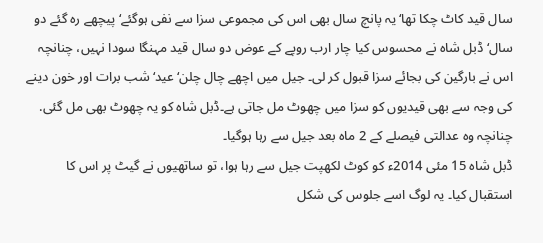سال قید کاٹ چکا تھا‘ یہ پانچ سال بھی اس کی مجموعی سزا سے نفی ہوگئے‘ پیچھے رہ گئے دو سال‘ ڈبل شاہ نے محسوس کیا چار ارب روپے کے عوض دو سال قید مہنگا سودا نہیں، چنانچہ اس نے بارگین کی بجائے سزا قبول کر لی۔ جیل میں اچھے چال چلن‘ عید‘ شب برات اور خون دینے کی وجہ سے بھی قیدیوں کو سزا میں چھوٹ مل جاتی ہے۔ڈبل شاہ کو یہ چھوٹ بھی مل گئی. چنانچہ وہ عدالتی فیصلے کے 2 ماہ بعد جیل سے رہا ہوگیا۔
ڈبل شاہ 15 مئی 2014ء کو کوٹ لکھپت جیل سے رہا ہوا، تو ساتھیوں نے گیٹ پر اس کا استقبال کیا۔ یہ لوگ اسے جلوس کی شکل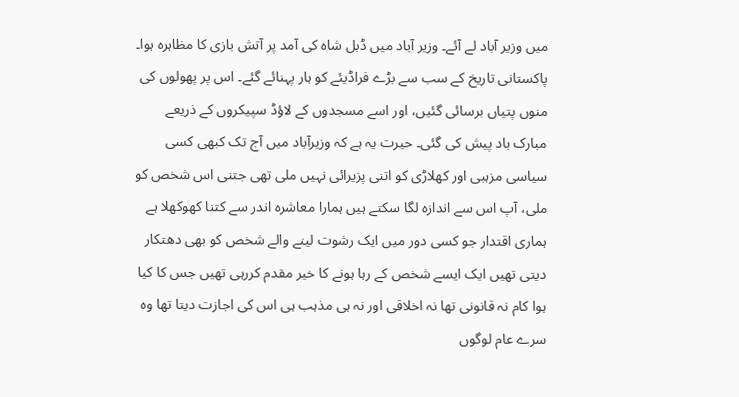میں وزیر آباد لے آئے۔ وزیر آباد میں ڈبل شاہ کی آمد پر آتش بازی کا مظاہرہ ہوا۔ پاکستانی تاریخ کے سب سے بڑے فراڈیئے کو ہار پہنائے گئے۔ اس پر پھولوں کی منوں پتیاں برسائی گئیں، اور اسے مسجدوں کے لاؤڈ سپیکروں کے ذریعے مبارک باد پیش کی گئی۔ حیرت یہ ہے کہ وزیرآباد میں آج تک کبھی کسی سیاسی مزہبی اور کھلاڑی کو اتنی پزیرائی نہیں ملی تھی جتنی اس شخص کو ملی، آپ اس سے اندازہ لگا سکتے ہیں ہمارا معاشرہ اندر سے کتنا کھوکھلا ہے ہماری اقتدار جو کسی دور میں ایک رشوت لینے والے شخص کو بھی دھتکار دیتی تھیں ایک ایسے شخص کے رہا ہونے کا خیر مقدم کررہی تھیں جس کا کیا ہوا کام نہ قانونی تھا نہ اخلاقی اور نہ ہی مذہب ہی اس کی اجازت دیتا تھا وہ سرے عام لوگوں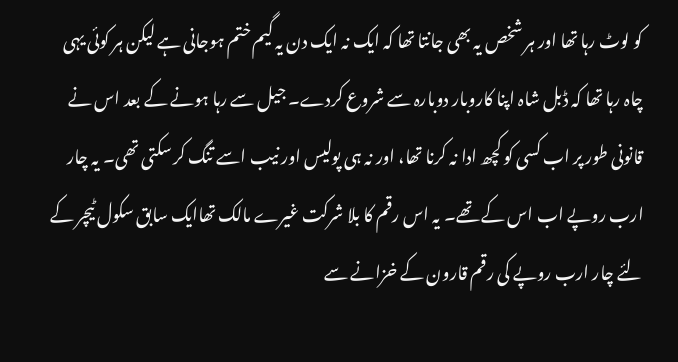کو لوٹ رہا تھا اور ہر شخص یہ بھی جانتا تھا کہ ایک نہ ایک دن یہ گیم ختم ہوجانی ہے لیکن ہر کوئی یہی چاہ رہا تھا کہ ڈبل شاہ اپنا کاروبار دوبارہ سے شروع کردے۔ جیل سے رہا ہونے کے بعد اس نے قانونی طور پر اب کسی کو کچھ ادا نہ کرنا تھا، اور نہ ہی پولیس اور نیب اسے تنگ کر سکتی تھی۔ یہ چار ارب روپے اب اس کے تھے۔ یہ اس رقم کا بلا شرکت غیرے مالک تھاایک سابق سکول ٹیچر کے لئے چار ارب روپے کی رقم قارون کے خزانے سے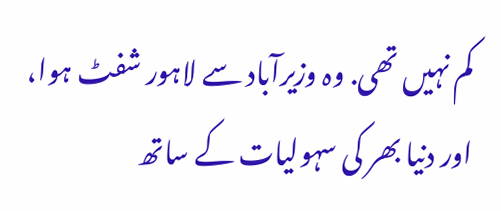کم نہیں تھی. وہ وزیرآباد سے لاہور شفٹ ہوا، اور دنیا بھر کی سہولیات کے ساتھ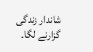شاندار زندگی گزارنے لگا۔